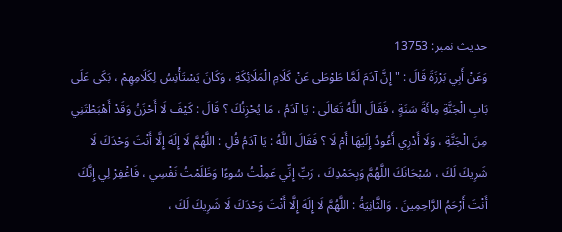حدیث نمبر: 13753
وَعَنْ أَبِي بَرْزَةَ قَالَ : " إِنَّ آدَمَ لَمَّا طَوْطَى عَنْ كَلَامِ الْمَلَائِكَةِ ، وَكَانَ يَسْتَأْنِسُ لِكَلَامِهِمْ ، بَكَى عَلَى بَابِ الْجَنَّةِ مِائَةَ سَنَةٍ ، فَقَالَ اللَّهُ تَعَالَى : يَا آدَمُ ، مَا يُحْزِنُكَ ؟ قَالَ : كَيْفَ لَا أَحْزَنُ وَقَدْ أَهْبَطْتَنِي مِنَ الْجَنَّةِ ، وَلَا أَدْرِي أَعُودُ إِلَيْهَا أَمْ لَا ؟ فَقَالَ اللَّهُ : يَا آدَمُ قُلِ : اللَّهُمَّ لَا إِلَهَ إِلَّا أَنْتَ وَحْدَكَ لَا شَرِيكَ لَكَ ، سُبْحَانَكَ اللَّهُمَّ وَبِحَمْدِكَ ، رَبِّ إِنِّي عَمِلْتُ سُوءًا وَظَلَمْتُ نَفْسِي ، فَاغْفِرْ لِي إِنَّكَ أَنْتَ أَرْحَمُ الرَّاحِمِينَ . وَالثَّانِيَةُ : اللَّهُمَّ لَا إِلَهَ إِلَّا أَنْتَ وَحْدَكَ لَا شَرِيكَ لَكَ ،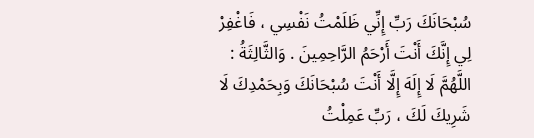سُبْحَانَكَ رَبِّ إِنِّي ظَلَمْتُ نَفْسِي ، فَاغْفِرْ لِي إِنَّكَ أَنْتَ أَرْحَمُ الرَّاحِمِينَ . وَالثَّالِثَةُ : اللَّهُمَّ لَا إِلَهَ إِلَّا أَنْتَ سُبْحَانَكَ وَبِحَمْدِكَ لَا شَرِيكَ لَكَ ، رَبِّ عَمِلْتُ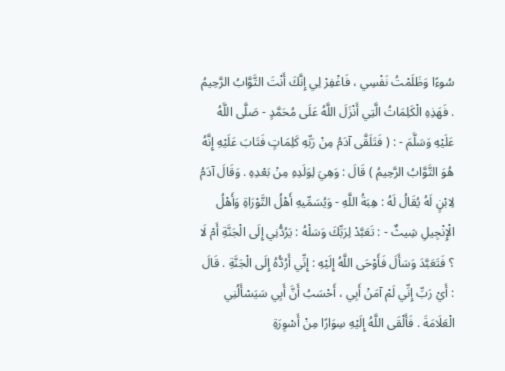سُوءًا وَظَلَمْتُ نَفْسِي ، فَاغْفِرْ لِي إِنَّكَ أَنْتَ التَّوَّابُ الرَّحِيمُ . فَهَذِهِ الْكَلِمَاتُ الَّتِي أَنْزَلَ اللَّهُ عَلَى مُحَمَّدٍ - صَلَّى اللَّهُ عَلَيْهِ وَسَلَّمَ - : ( فَتَلَقَّى آدَمُ مِنْ رَبِّهِ كَلِمَاتٍ فَتَابَ عَلَيْهِ إِنَّهُ هُوَ التَّوَّابُ الرَّحِيمُ ) قَالَ : وَهِيَ لِوَلَدِهِ مِنْ بَعْدِهِ . وَقَالَ آدَمُ لِابْنٍ لَهُ يُقَالُ لَهُ : هِبَةُ اللَّهِ - وَيُسَمِّيهِ أَهْلُ التَّوْرَاةِ وَأَهْلُ الْإِنْجِيلِ شِيثٌ - : تَعَبَّدْ لِرَبِّكَ وَسَلْهُ : يَرُدُّنِي إِلَى الْجَنَّةِ أَمْ لَا ؟ فَتَعَبَّدَ وَسَأَلَ فَأَوْحَى اللَّهُ إِلَيْهِ : إِنِّي أَرُدُّهُ إِلَى الْجَنَّةِ . قَالَ : أَيْ رَبِّ إِنِّي لَمْ آمَنْ أَبِي ، أَحْسَبُ أَنَّ أَبِي سَيَسْأَلُنِي الْعَلَامَةَ . فَأَلْقَى اللَّهُ إِلَيْهِ سِوَارًا مِنْ أَسْوِرَةِ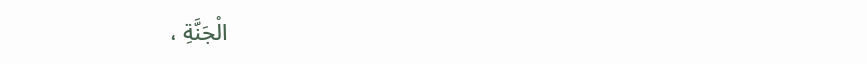الْجَنَّةِ ،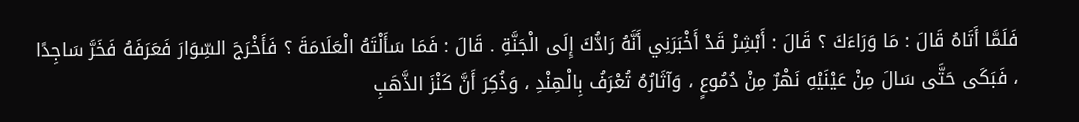فَلَمَّا أَتَاهُ قَالَ : مَا وَرَاءَكَ ؟ قَالَ : أَبْشِرْ قَدْ أَخْبَرَنِي أَنَّهُ رَادُّكَ إِلَى الْجَنَّةِ . قَالَ : فَمَا سَأَلْتَهُ الْعَلَامَةَ ؟ فَأَخْرَجَ السِّوَارَ فَعَرَفَهُ فَخَرَّ سَاجِدًا ، فَبَكَى حَتَّى سَالَ مِنْ عَيْنَيْهِ نَهْرٌ مِنْ دُمُوعٍ ، وَآثَارُهُ تُعْرَفُ بِالْهِنْدِ ، وَذُكِرَ أَنَّ كَنْزَ الذَّهَبِ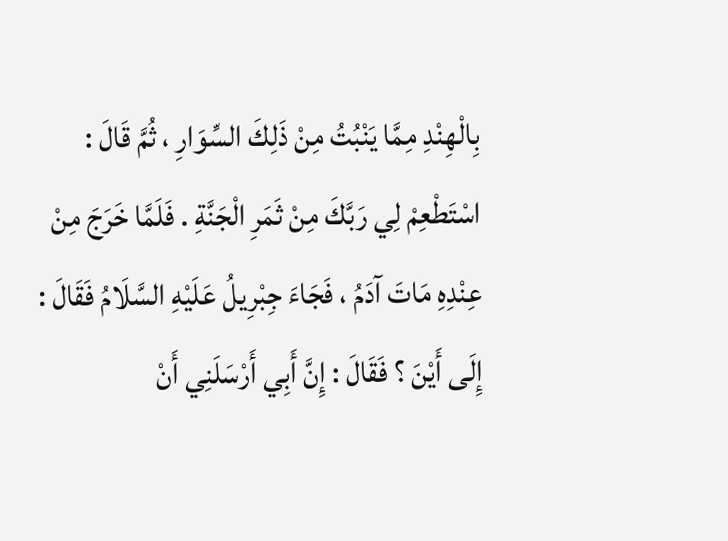بِالْهِنْدِ مِمَّا يَنْبُتُ مِنْ ذَلِكَ السِّوَارِ ، ثُمَّ قَالَ : اسْتَطْعِمْ لِي رَبَّكَ مِنْ ثَمَرِ الْجَنَّةِ . فَلَمَّا خَرَجَ مِنْ عِنْدِهِ مَاتَ آدَمُ ، فَجَاءَ جِبْرِيلُ عَلَيْهِ السَّلَامُ فَقَالَ : إِلَى أَيْنَ ؟ فَقَالَ : إِنَّ أَبِي أَرْسَلَنِي أَنْ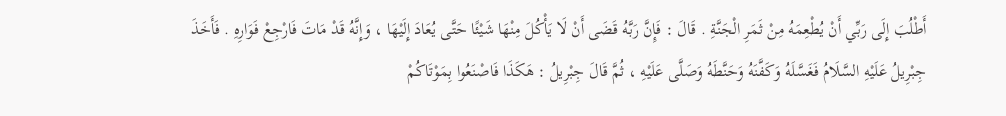أَطْلُبَ إِلَى رَبِّي أَنْ يُطْعِمَهُ مِنْ ثَمَرِ الْجَنَّةِ . قَالَ : فَإِنَّ رَبَّهُ قَضَى أَنْ لَا يَأْكُلَ مِنْهَا شَيْئًا حَتَّى يُعَادَ إِلَيْهَا ، وَإِنَّهُ قَدْ مَاتَ فَارْجِعْ فَوَارِهِ . فَأَخَذَ جِبْرِيلُ عَلَيْهِ السَّلَامُ فَغَسَّلَهُ وَكَفَّنَهُ وَحَنَّطَهُ وَصَلَّى عَلَيْهِ ، ثُمَّ قَالَ جِبْرِيلُ : هَكَذَا فَاصْنَعُوا بِمَوْتَاكُمْ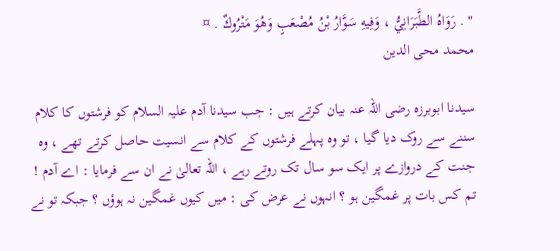" . رَوَاهُ الطَّبَرَانِيُّ ، وَفِيهِ سَوَّارُ بْنُ مُصْعَبٍ وَهُوَ مَتْرُوكٌ . ¤
محمد محی الدین

سیدنا ابوبرزہ رضی اللہ عنہ بیان کرتے ہیں : جب سیدنا آدم علیہ السلام کو فرشتوں کا کلام سننے سے روک دیا گیا ، تو وہ پہلے فرشتوں کے کلام سے انسیت حاصل کرتے تھے ، وہ جنت کے دروازے پر ایک سو سال تک روتے رہے ، اللہ تعالیٰ نے ان سے فرمایا : اے آدم ! تم کس بات پر غمگین ہو ؟ انہوں نے عرض کی : میں کیوں غمگین نہ ہوؤں ؟ جبکہ تو نے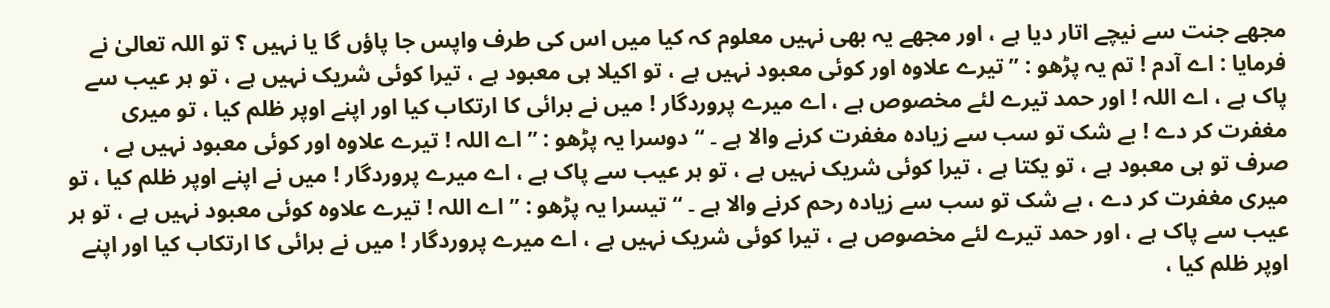مجھے جنت سے نیچے اتار دیا ہے ، اور مجھے یہ بھی نہیں معلوم کہ کیا میں اس کی طرف واپس جا پاؤں گا یا نہیں ؟ تو اللہ تعالیٰ نے فرمایا : اے آدم ! تم یہ پڑھو : ” تیرے علاوہ اور کوئی معبود نہیں ہے ، تو اکیلا ہی معبود ہے ، تیرا کوئی شریک نہیں ہے ، تو ہر عیب سے پاک ہے ، اے اللہ ! اور حمد تیرے لئے مخصوص ہے ، اے میرے پروردگار ! میں نے برائی کا ارتکاب کیا اور اپنے اوپر ظلم کیا ، تو میری مغفرت کر دے ! بے شک تو سب سے زیادہ مغفرت کرنے والا ہے ۔ “ دوسرا یہ پڑھو : ” اے اللہ ! تیرے علاوہ اور کوئی معبود نہیں ہے ، صرف تو ہی معبود ہے ، تو یکتا ہے ، تیرا کوئی شریک نہیں ہے ، تو ہر عیب سے پاک ہے ، اے میرے پروردگار ! میں نے اپنے اوپر ظلم کیا ، تو میری مغفرت کر دے ، بے شک تو سب سے زیادہ رحم کرنے والا ہے ۔ “ تیسرا یہ پڑھو : ” اے اللہ ! تیرے علاوہ کوئی معبود نہیں ہے ، تو ہر عیب سے پاک ہے ، اور حمد تیرے لئے مخصوص ہے ، تیرا کوئی شریک نہیں ہے ، اے میرے پروردگار ! میں نے برائی کا ارتکاب کیا اور اپنے اوپر ظلم کیا ،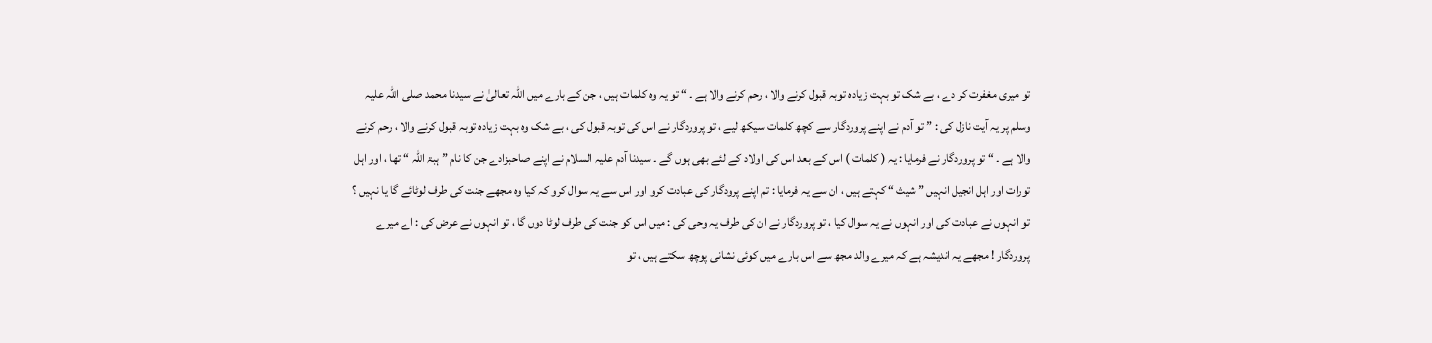تو میری مغفرت کر دے ، بے شک تو بہت زیادہ توبہ قبول کرنے والا ، رحم کرنے والا ہے ۔ “ تو یہ وہ کلمات ہیں ، جن کے بارے میں اللہ تعالیٰ نے سیدنا محمد صلی اللہ علیہ وسلم پر یہ آیت نازل کی : ” تو آدم نے اپنے پروردگار سے کچھ کلمات سیکھ لیے ، تو پروردگار نے اس کی توبہ قبول کی ، بے شک وہ بہت زیادہ توبہ قبول کرنے والا ، رحم کرنے والا ہے ۔ “ تو پروردگار نے فرمایا : یہ ( کلمات ) اس کے بعد اس کی اولاد کے لئے بھی ہوں گے ۔ سیدنا آدم علیہ السلام نے اپنے صاحبزادے جن کا نام ” ہبۃ اللہ “ تھا ، اور اہل تورات اور اہل انجیل انہیں ” شیث “ کہتے ہیں ، ان سے یہ فرمایا : تم اپنے پرودگار کی عبادت کرو اور اس سے یہ سوال کرو کہ کیا وہ مجھے جنت کی طرف لوٹائے گا یا نہیں ؟ تو انہوں نے عبادت کی اور انہوں نے یہ سوال کیا ، تو پروردگار نے ان کی طرف یہ وحی کی : میں اس کو جنت کی طرف لوٹا دوں گا ، تو انہوں نے عرض کی : اے میرے پروردگار ! مجھے یہ اندیشہ ہے کہ میرے والد مجھ سے اس بارے میں کوئی نشانی پوچھ سکتے ہیں ، تو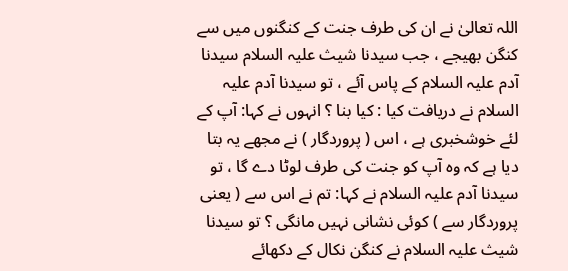اللہ تعالیٰ نے ان کی طرف جنت کے کنگنوں میں سے کنگن بھیجے ، جب سیدنا شیث علیہ السلام سیدنا آدم علیہ السلام کے پاس آئے ، تو سیدنا آدم علیہ السلام نے دریافت کیا : کیا بنا ؟ انہوں نے کہا: آپ کے لئے خوشخبری ہے ، اس ( پروردگار ) نے مجھے یہ بتا دیا ہے کہ وہ آپ کو جنت کی طرف لوٹا دے گا ، تو سیدنا آدم علیہ السلام نے کہا: تم نے اس سے ( یعنی پروردگار سے ) کوئی نشانی نہیں مانگی ؟ تو سیدنا شیث علیہ السلام نے کنگن نکال کے دکھائے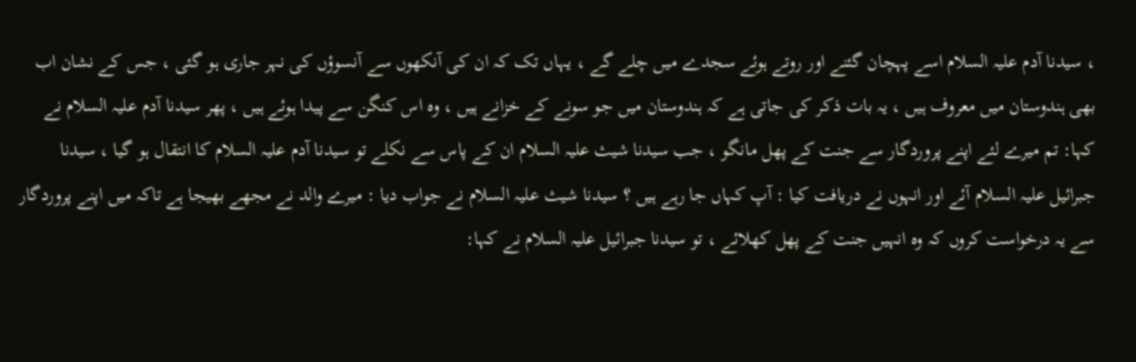، سیدنا آدم علیہ السلام اسے پہچان گئنے اور روتے ہوئے سجدے میں چلے گے ، یہاں تک کہ ان کی آنکھوں سے آنسوؤں کی نہر جاری ہو گئی ، جس کے نشان اب بھی ہندوستان میں معروف ہیں ، یہ بات ذکر کی جاتی ہے کہ ہندوستان میں جو سونے کے خزانے ہیں ، وہ اس کنگن سے پیدا ہوئے ہیں ، پھر سیدنا آدم علیہ السلام نے کہا: تم میرے لئے اپنے پروردگار سے جنت کے پھل مانگو ، جب سیدنا شیث علیہ السلام ان کے پاس سے نکلے تو سیدنا آدم علیہ السلام کا انتقال ہو گیا ، سیدنا جبرائیل علیہ السلام آئے اور انہوں نے دریافت کیا : آپ کہاں جا رہے ہیں ؟ سیدنا شیث علیہ السلام نے جواب دیا : میرے والد نے مجھے بھیجا ہے تاکہ میں اپنے پروردگار سے یہ درخواست کروں کہ وہ انہیں جنت کے پھل کھلائے ، تو سیدنا جبرائیل علیہ السلام نے کہا: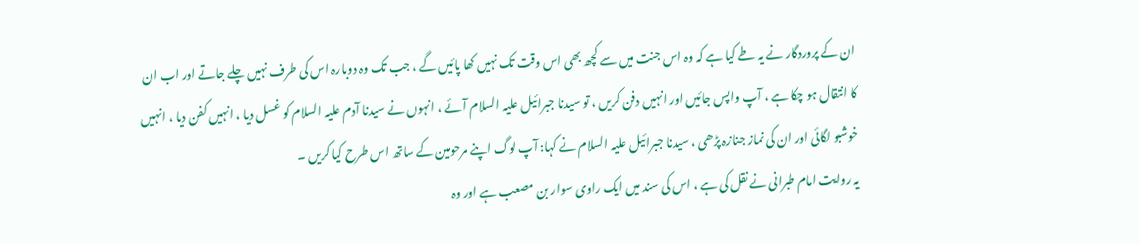ان کے پروردگار نے یہ طے کیا ہے کہ وہ اس جنت میں سے کچھ بھی اس وقت تک نہیں کھا پائیں گے ، جب تک وہ دوبارہ اس کی طرف نہیں چلے جاتے اور اب ان کا انتقال ہو چکا ہے ، آپ واپس جائیں اور انہیں دفن کریں ، تو سیدنا جبرائیل علیہ السلام آئے ، انہوں نے سیدنا آدم علیہ السلام کو غسل دیا ، انہیں کفن دیا ، انہیں خوشبو لگائی اور ان کی نماز جنازہ پڑھی ، سیدنا جبرائیل علیہ السلام نے کہا: آپ لوگ اپنے مرحومین کے ساتھ اس طرح کیا کریں ۔
یہ روایت امام طبرانی نے نقل کی ہے ، اس کی سند میں ایک راوی سوار بن مصعب ہے اور وہ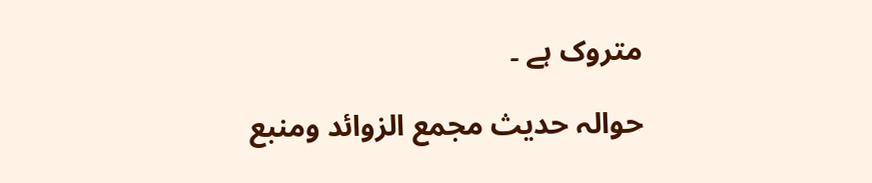متروک ہے ۔

حوالہ حدیث مجمع الزوائد ومنبع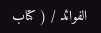الفوائد / ( كتاب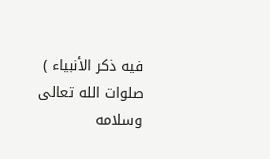فيه ذكر الأنبياء ) صلوات الله تعالى وسلامه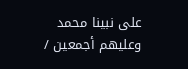على نبينا محمد وعليهم أجمعين /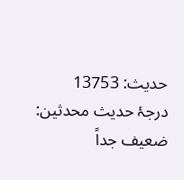حدیث: 13753
درجۂ حدیث محدثین: ضعیف جداً